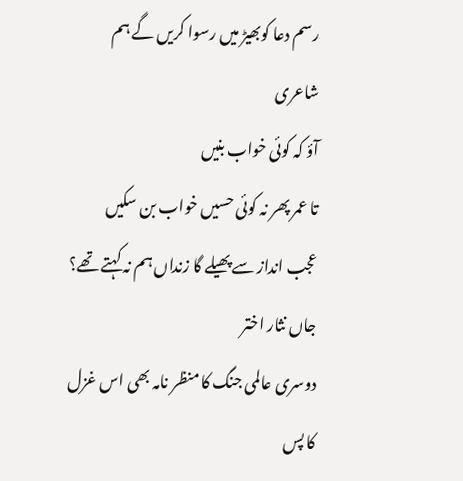رسم دعا کوبھیڑ میں رسوا کریں گے ہم
شاعری
آؤ کہ کوئی خواب بنیں
تا عمر پھر نہ کوئی حسیں خواب بن سکیں
عجب انداز سے پھیلے گا زنداں ہم نہ کہتے تھے؟ جاں نثار اختر
دوسری عالمی جنگ کا منظر نامہ بھی اس غزل کا پس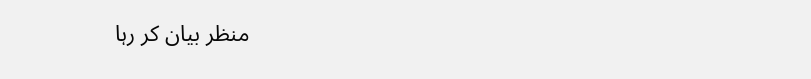منظر بیان کر رہا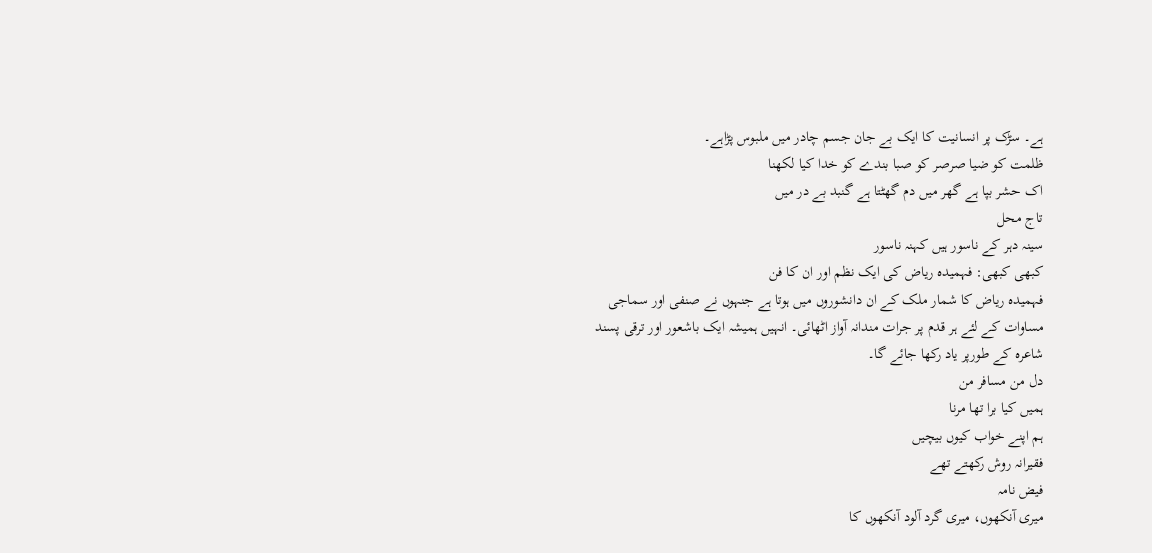ہے۔ سڑک پر انسانیت کا ایک بے جان جسم چادر میں ملبوس پڑاہے۔
ظلمت کو ضیا صرصر کو صبا بندے کو خدا کیا لکھنا
اک حشر بپا ہے گھر میں دم گھٹتا ہے گنبد بے در میں
تاج محل
سینہ دہر کے ناسور ہیں کہنہ ناسور
کبھی کبھی: فہمیدہ ریاض کی ایک نظم اور ان کا فن
فہمیدہ ریاض کا شمار ملک کے ان دانشوروں میں ہوتا ہے جنہوں نے صنفی اور سماجی مساوات کے لئے ہر قدم پر جرات مندانہ آواز اٹھائی۔ انہیں ہمیشہ ایک باشعور اور ترقی پسند شاعرہ کے طورپر یاد رکھا جائے گا۔
دل من مسافر من
ہمیں کیا برا تھا مرنا
ہم اپنے خواب کیوں بیچیں
فقیرانہ روش رکھتے تھے
فیض نامہ
میری آنکھوں، میری گرد آلود آنکھوں کا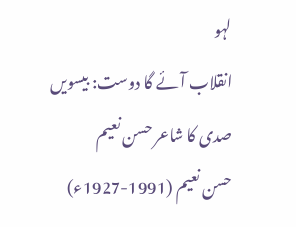لہو
انقلاب آئے گا دوست: بیسویں صدی کا شاعر حسن نعیم
حسن نعیم (1991-1927ء)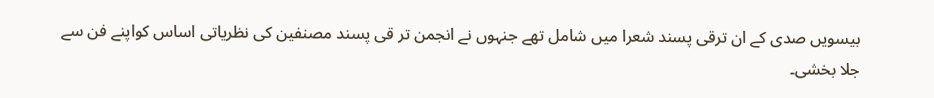بیسویں صدی کے ان ترقی پسند شعرا میں شامل تھے جنہوں نے انجمن تر قی پسند مصنفین کی نظریاتی اساس کواپنے فن سے جلا بخشی۔